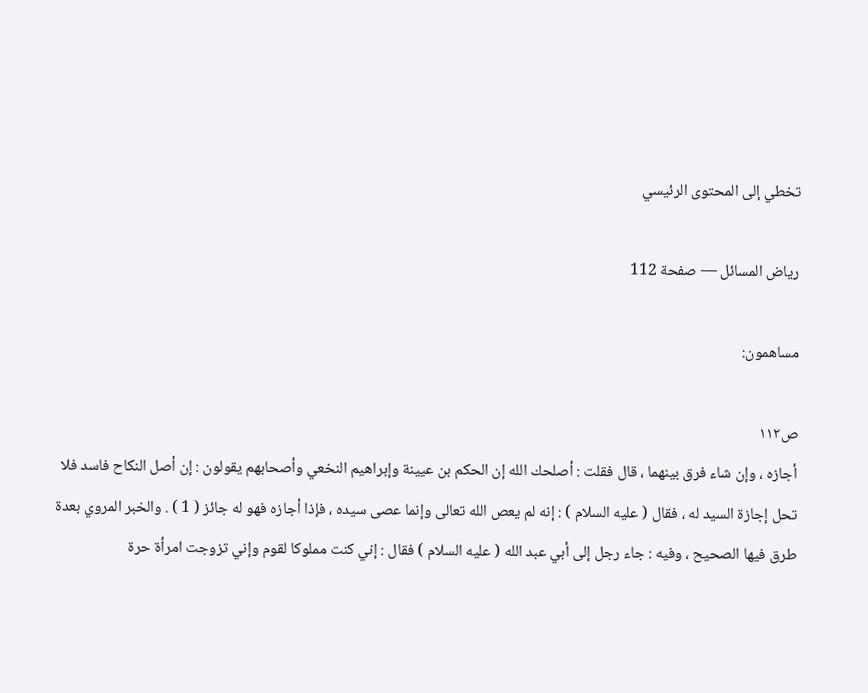تخطي إلى المحتوى الرئيسي

رياض المسائل — صفحة 112

مساهمون:

ص١١٢
أجازه ، وإن شاء فرق بينهما ، قال فقلت : أصلحك الله إن الحكم بن عيينة وإبراهيم النخعي وأصحابهم يقولون : إن أصل النكاح فاسد فلا تحل إجازة السيد له ، فقال ( عليه السلام ) : إنه لم يعص الله تعالى وإنما عصى سيده ، فإذا أجازه فهو له جائز ( 1 ) . والخبر المروي بعدة طرق فيها الصحيح ، وفيه : جاء رجل إلى أبي عبد الله ( عليه السلام ) فقال : إني كنت مملوكا لقوم وإني تزوجت امرأة حرة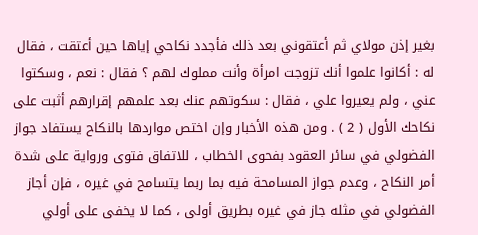بغير إذن مولاي ثم أعتقوني بعد ذلك فأجدد نكاحي إياها حين أعتقت ، فقال له : أكانوا علموا أنك تزوجت امرأة وأنت مملوك لهم ؟ فقال : نعم ، وسكتوا عني ، ولم يعيروا علي ، فقال : سكوتهم عنك بعد علمهم إقرارهم أثبت على نكاحك الأول ( 2 ) . ومن هذه الأخبار وإن اختص مواردها بالنكاح يستفاد جواز الفضولي في سائر العقود بفحوى الخطاب ، للاتفاق فتوى ورواية على شدة أمر النكاح ، وعدم جواز المسامحة فيه بما ربما يتسامح في غيره ، فإن أجاز الفضولي في مثله جاز في غيره بطريق أولى ، كما لا يخفى على أولي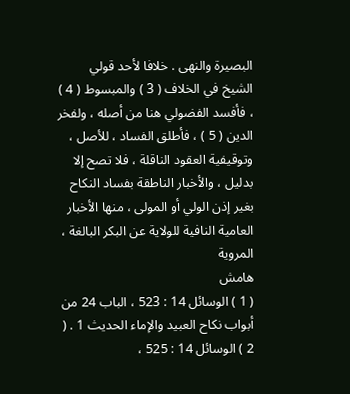البصيرة والنهى . خلافا لأحد قولي الشيخ في الخلاف ( 3 ) والمبسوط ( 4 ) ، فأفسد الفضولي هنا من أصله ، ولفخر الدين ( 5 ) ، فأطلق الفساد ، للأصل ، وتوقيفية العقود الناقلة ، فلا تصح إلا بدليل ، والأخبار الناطقة بفساد النكاح بغير إذن الولي أو المولى ، منها الأخبار العامية النافية للولاية عن البكر البالغة ، المروية
هامش
( 1 ) الوسائل 14 : 523 ، الباب 24 من أبواب نكاح العبيد والإماء الحديث 1 . ( 2 ) الوسائل 14 : 525 ،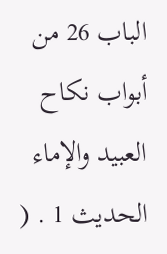الباب 26 من أبواب نكاح العبيد والإماء الحديث 1 . (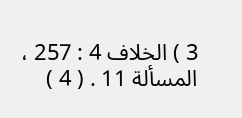3 ) الخلاف 4 : 257 ، المسألة 11 . ( 4 )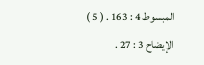المبسوط 4 : 163 . ( 5 ) الإيضاح 3 : 27 .